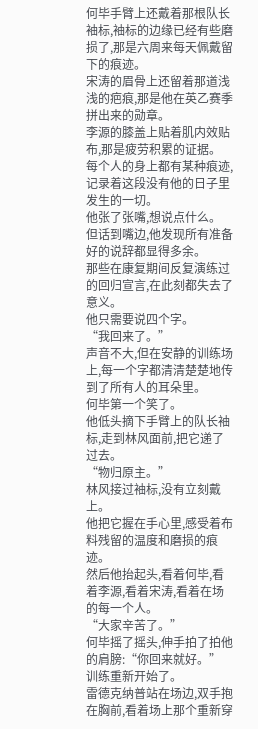何毕手臂上还戴着那根队长袖标,袖标的边缘已经有些磨损了,那是六周来每天佩戴留下的痕迹。
宋涛的眉骨上还留着那道浅浅的疤痕,那是他在英乙赛季拼出来的勋章。
李源的膝盖上贴着肌内效贴布,那是疲劳积累的证据。
每个人的身上都有某种痕迹,记录着这段没有他的日子里发生的一切。
他张了张嘴,想说点什么。
但话到嘴边,他发现所有准备好的说辞都显得多余。
那些在康复期间反复演练过的回归宣言,在此刻都失去了意义。
他只需要说四个字。
“我回来了。”
声音不大,但在安静的训练场上,每一个字都清清楚楚地传到了所有人的耳朵里。
何毕第一个笑了。
他低头摘下手臂上的队长袖标,走到林风面前,把它递了过去。
“物归原主。”
林风接过袖标,没有立刻戴上。
他把它握在手心里,感受着布料残留的温度和磨损的痕迹。
然后他抬起头,看着何毕,看着李源,看着宋涛,看着在场的每一个人。
“大家辛苦了。”
何毕摇了摇头,伸手拍了拍他的肩膀:“你回来就好。”
训练重新开始了。
雷德克纳普站在场边,双手抱在胸前,看着场上那个重新穿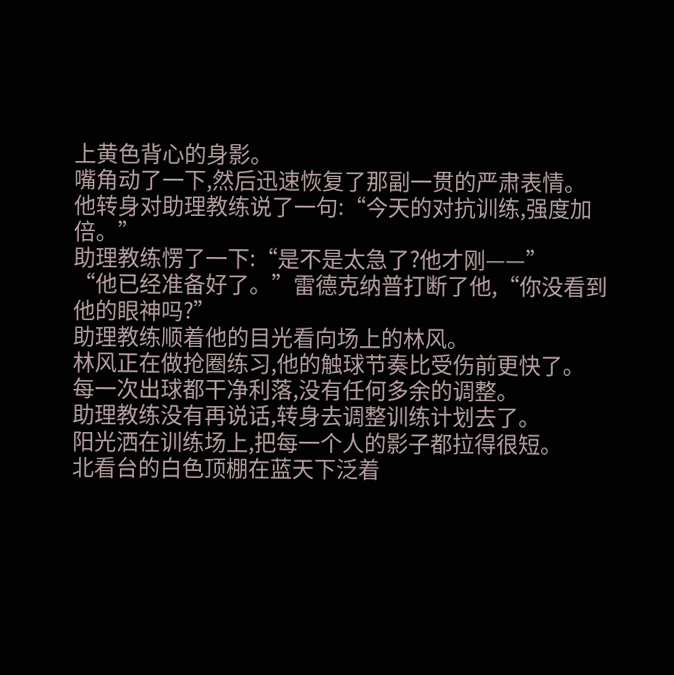上黄色背心的身影。
嘴角动了一下,然后迅速恢复了那副一贯的严肃表情。
他转身对助理教练说了一句:“今天的对抗训练,强度加倍。”
助理教练愣了一下:“是不是太急了?他才刚——”
“他已经准备好了。”雷德克纳普打断了他,“你没看到他的眼神吗?”
助理教练顺着他的目光看向场上的林风。
林风正在做抢圈练习,他的触球节奏比受伤前更快了。
每一次出球都干净利落,没有任何多余的调整。
助理教练没有再说话,转身去调整训练计划去了。
阳光洒在训练场上,把每一个人的影子都拉得很短。
北看台的白色顶棚在蓝天下泛着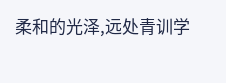柔和的光泽,远处青训学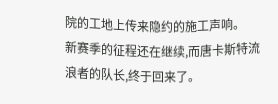院的工地上传来隐约的施工声响。
新赛季的征程还在继续,而唐卡斯特流浪者的队长,终于回来了。